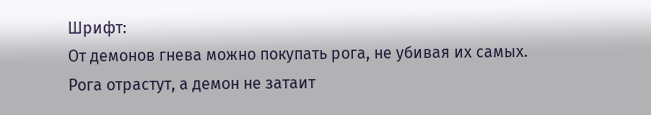Шрифт:
От демонов гнева можно покупать рога, не убивая их самых.
Рога отрастут, а демон не затаит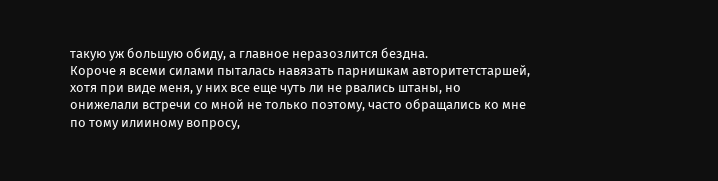такую уж большую обиду, а главное неразозлится бездна.
Короче я всеми силами пыталась навязать парнишкам авторитетстаршей, хотя при виде меня, у них все еще чуть ли не рвались штаны, но онижелали встречи со мной не только поэтому, часто обращались ко мне по тому илииному вопросу,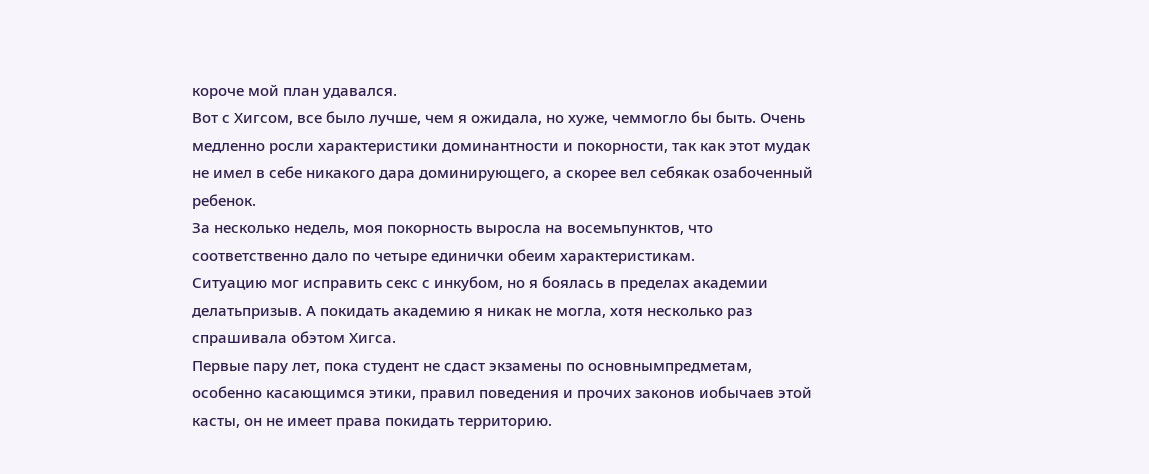короче мой план удавался.
Вот с Хигсом, все было лучше, чем я ожидала, но хуже, чеммогло бы быть. Очень медленно росли характеристики доминантности и покорности, так как этот мудак не имел в себе никакого дара доминирующего, а скорее вел себякак озабоченный ребенок.
За несколько недель, моя покорность выросла на восемьпунктов, что соответственно дало по четыре единички обеим характеристикам.
Ситуацию мог исправить секс с инкубом, но я боялась в пределах академии делатьпризыв. А покидать академию я никак не могла, хотя несколько раз спрашивала обэтом Хигса.
Первые пару лет, пока студент не сдаст экзамены по основнымпредметам, особенно касающимся этики, правил поведения и прочих законов иобычаев этой касты, он не имеет права покидать территорию.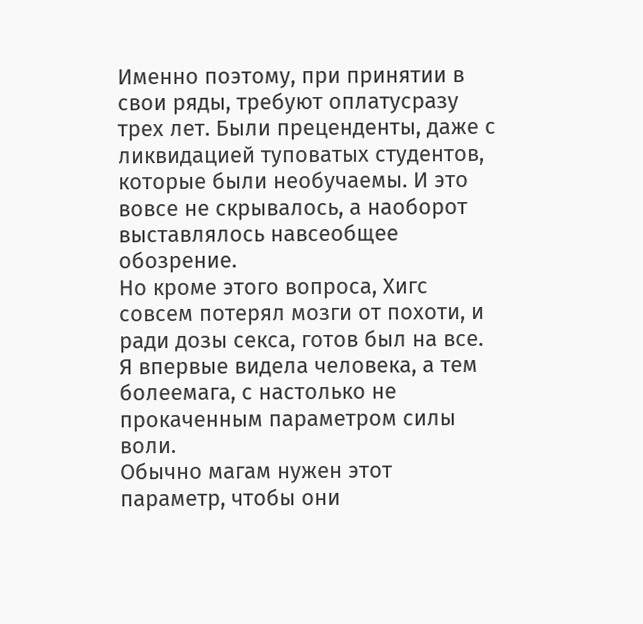Именно поэтому, при принятии в свои ряды, требуют оплатусразу трех лет. Были преценденты, даже с ликвидацией туповатых студентов, которые были необучаемы. И это вовсе не скрывалось, а наоборот выставлялось навсеобщее обозрение.
Но кроме этого вопроса, Хигс совсем потерял мозги от похоти, и ради дозы секса, готов был на все. Я впервые видела человека, а тем болеемага, с настолько не прокаченным параметром силы воли.
Обычно магам нужен этот параметр, чтобы они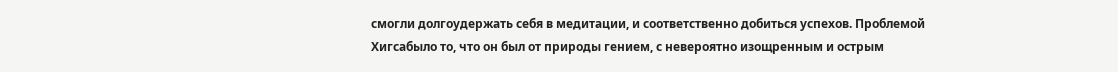смогли долгоудержать себя в медитации, и соответственно добиться успехов. Проблемой Хигсабыло то, что он был от природы гением, с невероятно изощренным и острым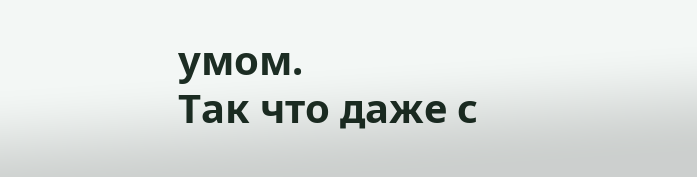умом.
Так что даже с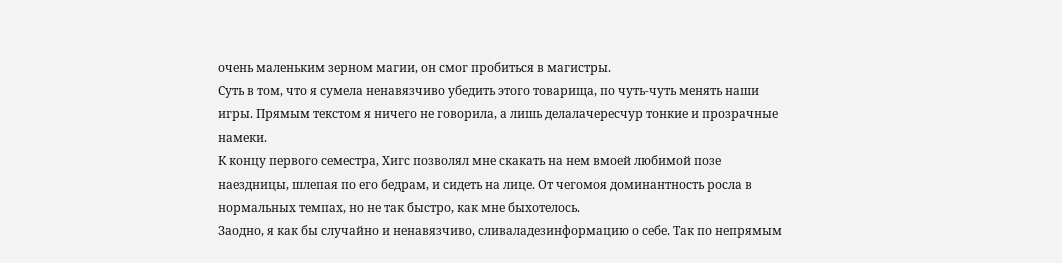очень маленьким зерном магии, он смог пробиться в магистры.
Суть в том, что я сумела ненавязчиво убедить этого товарища, по чуть-чуть менять наши игры. Прямым текстом я ничего не говорила, а лишь делалачересчур тонкие и прозрачные намеки.
К концу первого семестра, Хигс позволял мне скакать на нем вмоей любимой позе наездницы, шлепая по его бедрам, и сидеть на лице. От чегомоя доминантность росла в нормальных темпах, но не так быстро, как мне быхотелось.
Заодно, я как бы случайно и ненавязчиво, сливаладезинформацию о себе. Так по непрямым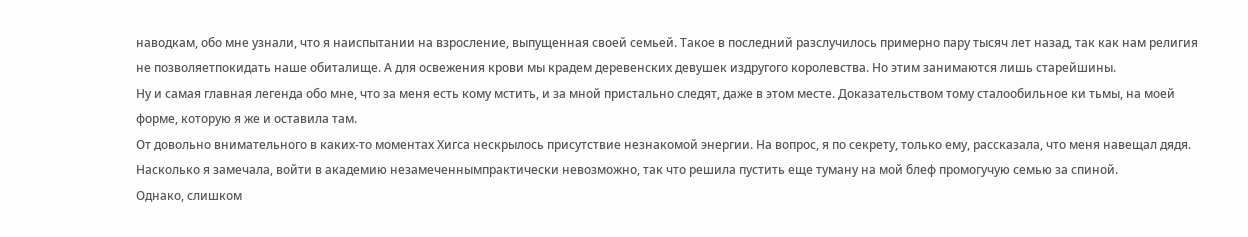наводкам, обо мне узнали, что я наиспытании на взросление, выпущенная своей семьей. Такое в последний разслучилось примерно пару тысяч лет назад, так как нам религия не позволяетпокидать наше обиталище. А для освежения крови мы крадем деревенских девушек издругого королевства. Но этим занимаются лишь старейшины.
Ну и самая главная легенда обо мне, что за меня есть кому мстить, и за мной пристально следят, даже в этом месте. Доказательством тому сталообильное ки тьмы, на моей форме, которую я же и оставила там.
От довольно внимательного в каких-то моментах Хигса нескрылось присутствие незнакомой энергии. На вопрос, я по секрету, только ему, рассказала, что меня навещал дядя.
Насколько я замечала, войти в академию незамеченнымпрактически невозможно, так что решила пустить еще туману на мой блеф промогучую семью за спиной.
Однако, слишком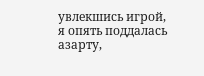увлекшись игрой, я опять поддалась азарту,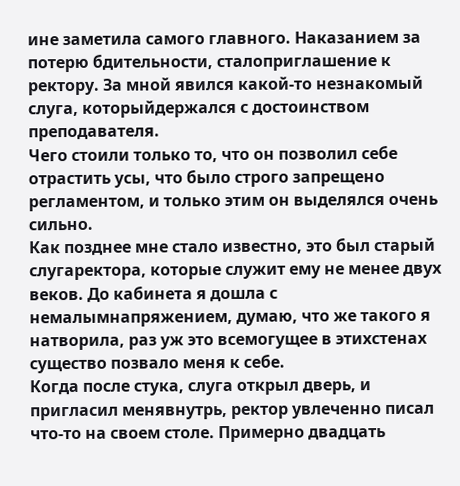ине заметила самого главного. Наказанием за потерю бдительности, сталоприглашение к ректору. За мной явился какой-то незнакомый слуга, которыйдержался с достоинством преподавателя.
Чего стоили только то, что он позволил себе отрастить усы, что было строго запрещено регламентом, и только этим он выделялся очень сильно.
Как позднее мне стало известно, это был старый слугаректора, которые служит ему не менее двух веков. До кабинета я дошла с немалымнапряжением, думаю, что же такого я натворила, раз уж это всемогущее в этихстенах существо позвало меня к себе.
Когда после стука, слуга открыл дверь, и пригласил менявнутрь, ректор увлеченно писал что-то на своем столе. Примерно двадцать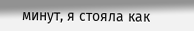минут, я стояла как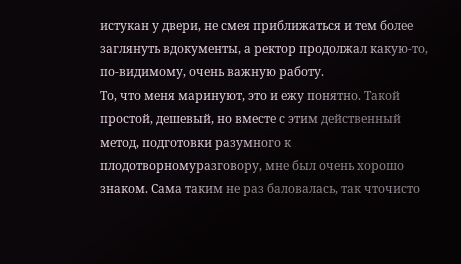истукан у двери, не смея приближаться и тем более заглянуть вдокументы, а ректор продолжал какую-то, по-видимому, очень важную работу.
То, что меня маринуют, это и ежу понятно. Такой простой, дешевый, но вместе с этим действенный метод, подготовки разумного к плодотворномуразговору, мне был очень хорошо знаком. Сама таким не раз баловалась, так чточисто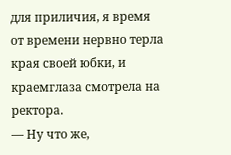для приличия, я время от времени нервно терла края своей юбки, и краемглаза смотрела на ректора.
— Ну что же,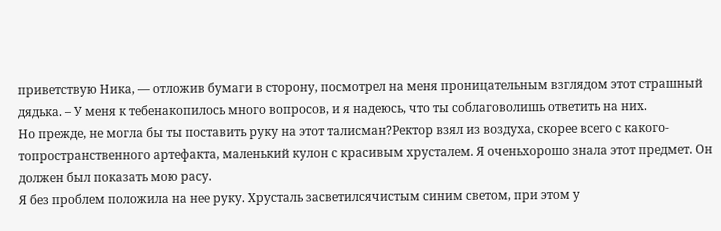приветствую Ника, — отложив бумаги в сторону, посмотрел на меня проницательным взглядом этот страшный дядька. – У меня к тебенакопилось много вопросов, и я надеюсь, что ты соблаговолишь ответить на них.
Но прежде, не могла бы ты поставить руку на этот талисман?Ректор взял из воздуха, скорее всего с какого-топространственного артефакта, маленький кулон с красивым хрусталем. Я оченьхорошо знала этот предмет. Он должен был показать мою расу.
Я без проблем положила на нее руку. Хрусталь засветилсячистым синим светом, при этом у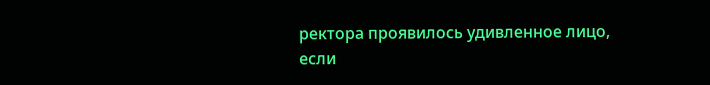ректора проявилось удивленное лицо, если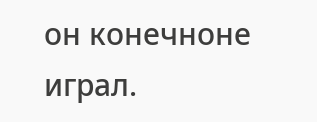он конечноне играл.